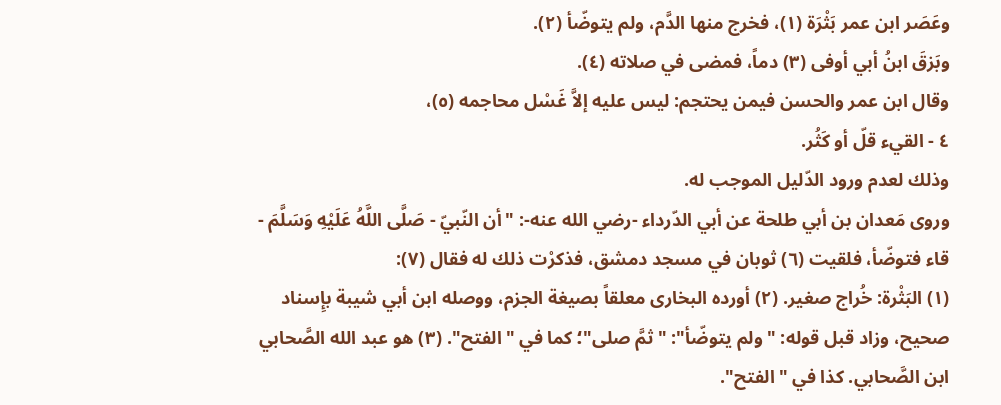وعَصَر ابن عمر بَثْرَة (١)، فخرج منها الدَّم، ولم يتوضّأ (٢).
وبَزقَ ابنُ أبي أوفى (٣) دماً، فمضى في صلاته (٤).
وقال ابن عمر والحسن فيمن يحتجم: ليس عليه إلاَّ غَسْل محاجمه (٥)،
٤ - القيء قلّ أو كَثُر.
وذلك لعدم ورود الدّليل الموجب له.
وروى مَعدان بن أبي طلحة عن أبي الدّرداء -رضي الله عنه-: "أن النّبيّ - صَلَّى اللَّهُ عَلَيْهِ وَسَلَّمَ - قاء فتوضّأ، فلقيت (٦) ثوبان في مسجد دمشق، فذكرْت ذلك له فقال (٧):
(١) البَثْرة: خُراج صغير. (٢) أورده البخارى معلقاً بصيغة الجزم، ووصله ابن أبي شيبة بإِسناد صحيح، وزاد قبل قوله: "ولم يتوضّأ": "ثمَّ صلى"؛ كما في "الفتح". (٣) هو عبد الله الصَّحابي ابن الصَّحابي. كذا في "الفتح".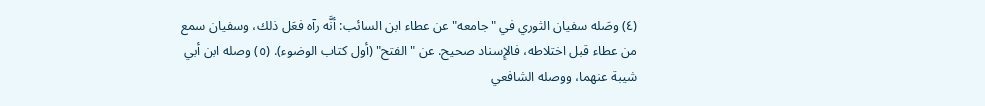(٤) وصَله سفيان الثوري في "جامعه" عن عطاء ابن السائب: أنَّه رآه فعَل ذلك، وسفيان سمع من عطاء قبل اختلاطه، فالإِسناد صحيح. عن "الفتح" (أول كتاب الوضوء). (٥) وصله ابن أبي شيبة عنهما، ووصله الشافعي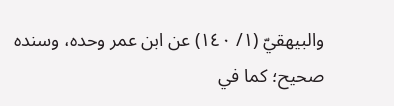والبيهقيّ (١/ ١٤٠) عن ابن عمر وحده، وسنده صحيح؛ كما في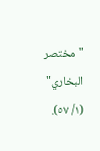"مختصر البخاري" (١/ ٥٧).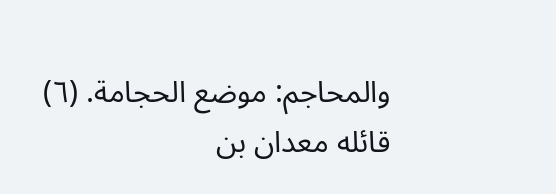والمحاجم: موضع الحجامة. (٦) قائله معدان بن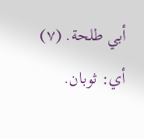أبي طلحة. (٧) أي: ثوبان.